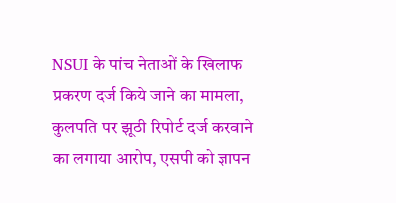NSUI के पांच नेताओं के खिलाफ प्रकरण दर्ज किये जाने का मामला, कुलपति पर झूठी रिपोर्ट दर्ज करवाने का लगाया आरोप, एसपी को ज्ञापन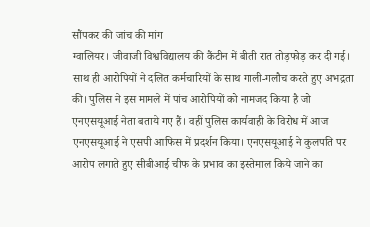सौंपकर की जांच की मांग
ग्वालियर। जीवाजी विश्वविद्यालय की कैंटीन में बीती रात तोड़फोड़ कर दी गई। साथ ही आरोपियों ने दलित कर्मचारियों के साथ गाली-गलौच करते हुए अभद्रता की। पुलिस ने इस मामले में पांच आरोपियों को नामजद किया है जो एनएसयूआई नेता बताये गए हैं। वहीं पुलिस कार्यवाही के विरोध में आज एनएसयूआई ने एसपी आफिस में प्रदर्शन किया। एनएसयूआई ने कुलपति पर आरोप लगाते हुए सीबीआई चीफ के प्रभाव का इस्तेमाल किये जाने का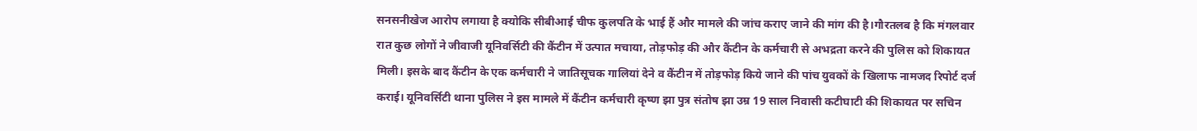सनसनीखेज आरोप लगाया है क्योकि सीबीआई चीफ कुलपति के भाई हैं और मामले की जांच कराए जाने की मांग की है।गौरतलब है कि मंगलवार रात कुछ लोगों ने जीवाजी यूनिवर्सिटी की कैंटीन में उत्पात मचाया, तोड़फोड़ की और कैंटीन के कर्मचारी से अभद्रता करने की पुलिस को शिकायत मिली। इसके बाद कैंटीन के एक कर्मचारी ने जातिसूचक गालियां देने व कैंटीन में तोड़फोड़ किये जाने की पांच युवकों के खिलाफ नामजद रिपोर्ट दर्ज कराई। यूनिवर्सिटी थाना पुलिस ने इस मामले में कैंटीन कर्मचारी कृष्ण झा पुत्र संतोष झा उम्र 19 साल निवासी कटीघाटी की शिकायत पर सचिन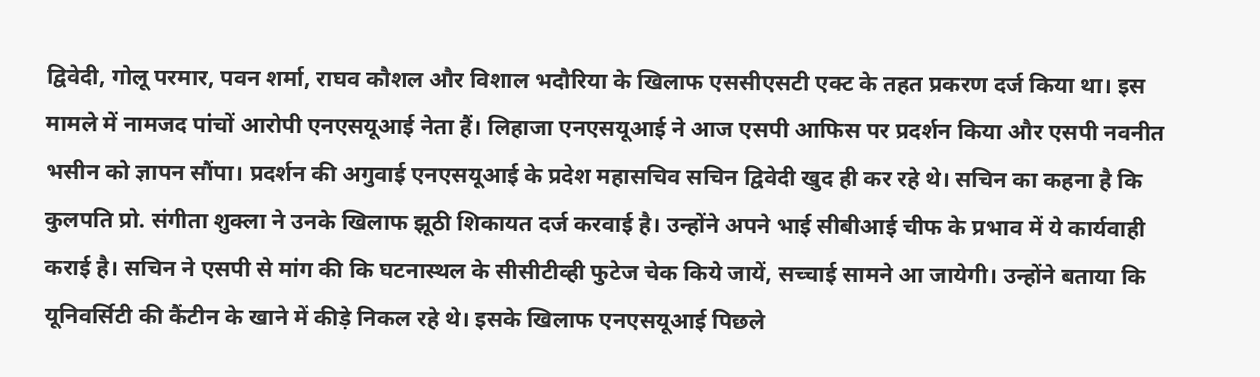द्विवेदी, गोलू परमार, पवन शर्मा, राघव कौशल और विशाल भदौरिया के खिलाफ एससीएसटी एक्ट के तहत प्रकरण दर्ज किया था। इस मामले में नामजद पांचों आरोपी एनएसयूआई नेता हैं। लिहाजा एनएसयूआई ने आज एसपी आफिस पर प्रदर्शन किया और एसपी नवनीत भसीन को ज्ञापन सौंपा। प्रदर्शन की अगुवाई एनएसयूआई के प्रदेश महासचिव सचिन द्विवेदी खुद ही कर रहे थे। सचिन का कहना है कि कुलपति प्रो. संगीता शुक्ला ने उनके खिलाफ झूठी शिकायत दर्ज करवाई है। उन्होंने अपने भाई सीबीआई चीफ के प्रभाव में ये कार्यवाही कराई है। सचिन ने एसपी से मांग की कि घटनास्थल के सीसीटीव्ही फुटेज चेक किये जायें, सच्चाई सामने आ जायेगी। उन्होंने बताया कि यूनिवर्सिटी की कैंटीन के खाने में कीड़े निकल रहे थे। इसके खिलाफ एनएसयूआई पिछले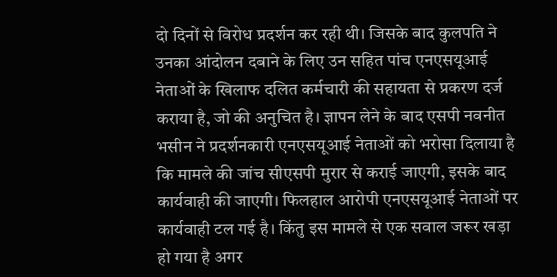दो दिनों से विरोध प्रदर्शन कर रही थी। जिसके बाद कुलपति ने उनका आंदोलन दबाने के लिए उन सहित पांच एनएसयूआई नेताओं के खिलाफ दलित कर्मचारी की सहायता से प्रकरण दर्ज कराया है, जो की अनुचित है। ज्ञापन लेने के बाद एसपी नवनीत भसीन ने प्रदर्शनकारी एनएसयूआई नेताओं को भरोसा दिलाया है कि मामले की जांच सीएसपी मुरार से कराई जाएगी, इसके बाद कार्यवाही की जाएगी। फिलहाल आरोपी एनएसयूआई नेताओं पर कार्यवाही टल गई है। किंतु इस मामले से एक सवाल जरूर खड़ा हो गया है अगर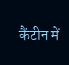कैंटीन में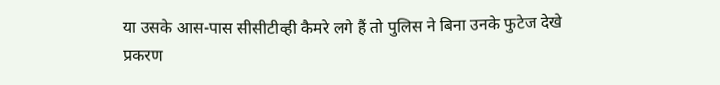या उसके आस-पास सीसीटीव्ही कैमरे लगे हैं तो पुलिस ने बिना उनके फुटेज देखे प्रकरण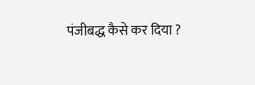पंजीबद्ध कैसे कर दिया ?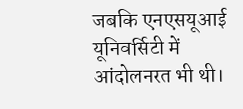जबकि एनएसयूआई यूनिवर्सिटी में आंदोलनरत भी थी।